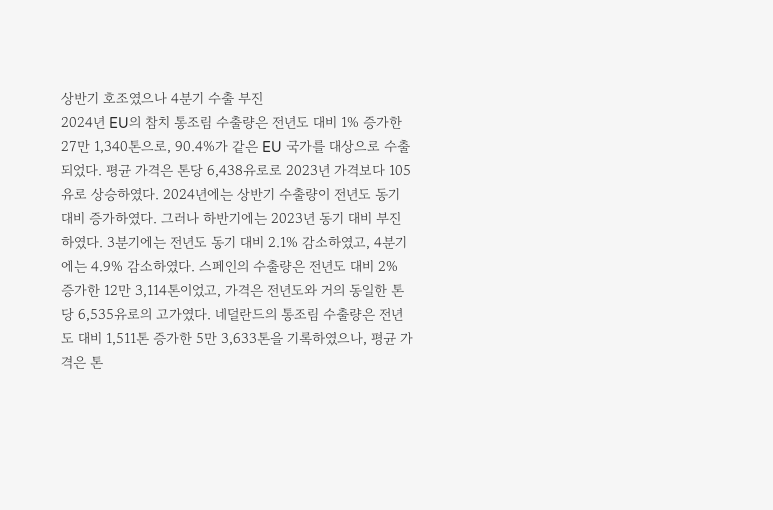상반기 호조였으나 4분기 수출 부진
2024년 EU의 참치 통조림 수출량은 전년도 대비 1% 증가한 27만 1,340톤으로, 90.4%가 같은 EU 국가를 대상으로 수출되었다. 평균 가격은 톤당 6,438유로로 2023년 가격보다 105유로 상승하였다. 2024년에는 상반기 수출량이 전년도 동기 대비 증가하였다. 그러나 하반기에는 2023년 동기 대비 부진하였다. 3분기에는 전년도 동기 대비 2.1% 감소하였고, 4분기에는 4.9% 감소하였다. 스페인의 수출량은 전년도 대비 2% 증가한 12만 3,114톤이었고, 가격은 전년도와 거의 동일한 톤당 6,535유로의 고가였다. 네덜란드의 통조림 수출량은 전년도 대비 1,511톤 증가한 5만 3,633톤을 기록하였으나, 평균 가격은 톤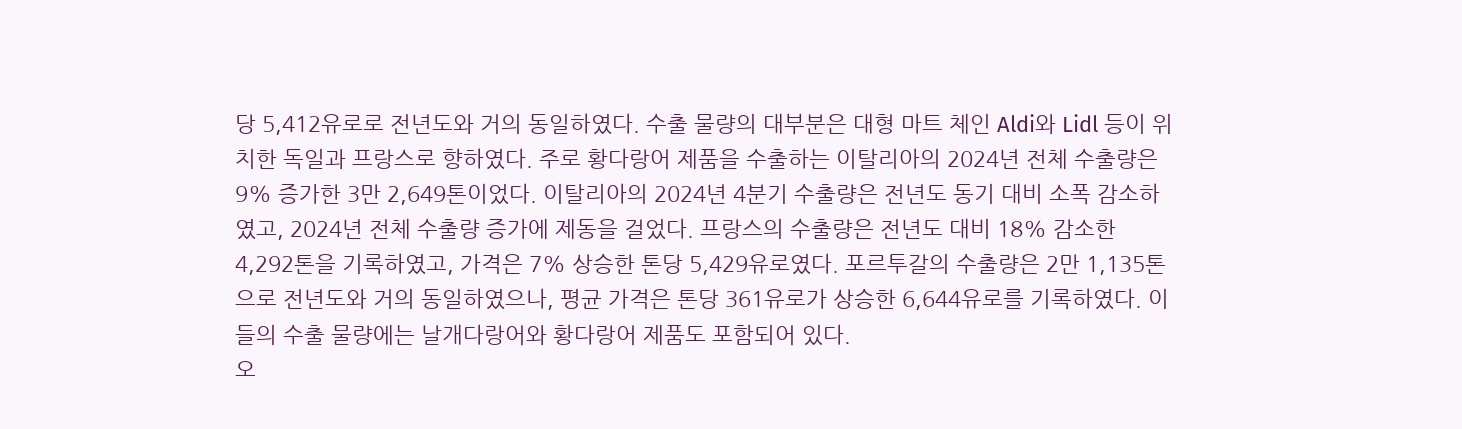당 5,412유로로 전년도와 거의 동일하였다. 수출 물량의 대부분은 대형 마트 체인 Aldi와 Lidl 등이 위치한 독일과 프랑스로 향하였다. 주로 황다랑어 제품을 수출하는 이탈리아의 2024년 전체 수출량은 9% 증가한 3만 2,649톤이었다. 이탈리아의 2024년 4분기 수출량은 전년도 동기 대비 소폭 감소하였고, 2024년 전체 수출량 증가에 제동을 걸었다. 프랑스의 수출량은 전년도 대비 18% 감소한 4,292톤을 기록하였고, 가격은 7% 상승한 톤당 5,429유로였다. 포르투갈의 수출량은 2만 1,135톤으로 전년도와 거의 동일하였으나, 평균 가격은 톤당 361유로가 상승한 6,644유로를 기록하였다. 이들의 수출 물량에는 날개다랑어와 황다랑어 제품도 포함되어 있다.
오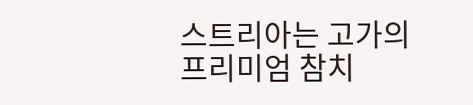스트리아는 고가의 프리미엄 참치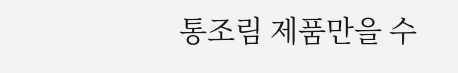통조림 제품만을 수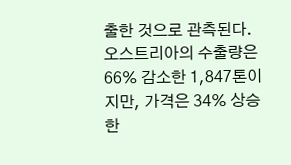출한 것으로 관측된다. 오스트리아의 수출량은 66% 감소한 1,847톤이지만, 가격은 34% 상승한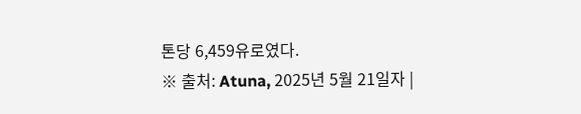톤당 6,459유로였다.
※ 출처: Atuna, 2025년 5월 21일자 |